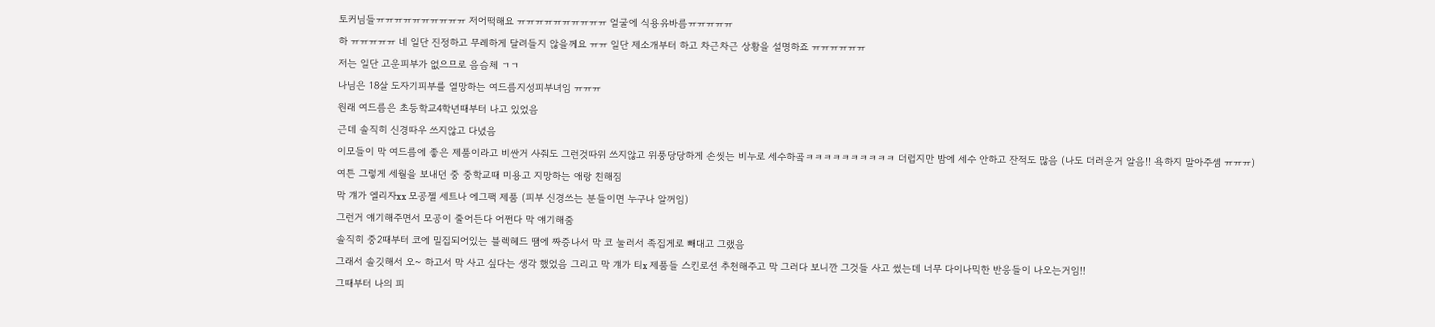토커님들ㅠㅠㅠㅠㅠㅠㅠㅠㅠㅠ 저어떡해요 ㅠㅠㅠㅠㅠㅠㅠㅠㅠㅠ 얼굴에 식용유바름ㅠㅠㅠㅠㅠ
하 ㅠㅠㅠㅠㅠ 네 일단 진정하고 무례하게 달려들지 않을께요 ㅠㅠ 일단 제소개부터 하고 차근차근 상황을 설명하죠 ㅠㅠㅠㅠㅠㅠ
저는 일단 고운피부가 없으므로 음슴체 ㄱㄱ
나님은 18살 도자기피부를 열망하는 여드름지성피부녀임 ㅠㅠㅠ
원래 여드름은 초등학교4학년때부터 나고 있었음
근데 솔직히 신경따우 쓰지않고 다녔음
이모들이 막 여드름에 좋은 제품이라고 비싼거 사줘도 그런것따위 쓰지않고 위풍당당하게 손씻는 비누로 세수하곸ㅋㅋㅋㅋㅋㅋㅋㅋㅋㅋ 더럽지만 밤에 세수 안하고 잔적도 많음 (나도 더러운거 알음!! 욕하지 말아주셈 ㅠㅠㅠ)
여튼 그렇게 세월을 보내던 중 중학교때 미용고 지망하는 애랑 친해짐
막 걔가 엘리자xx 모공젤 세트나 에그팩 제품 (피부 신경쓰는 분들이면 누구나 알꺼임)
그런거 얘기해주면서 모공이 줄어든다 어쩐다 막 얘기해줌
솔직히 중2때부터 코에 밀집되어있는 블렉헤드 땜에 짜증나서 막 코 눌러서 족집게로 빼대고 그랬음
그래서 솔깃해서 오~ 하고서 막 사고 싶다는 생각 했었음 그리고 막 걔가 티x 제품들 스킨로션 추천해주고 막 그러다 보니깐 그것들 사고 썼는데 너무 다이나믹한 반응들이 나오는거임!!
그때부터 나의 피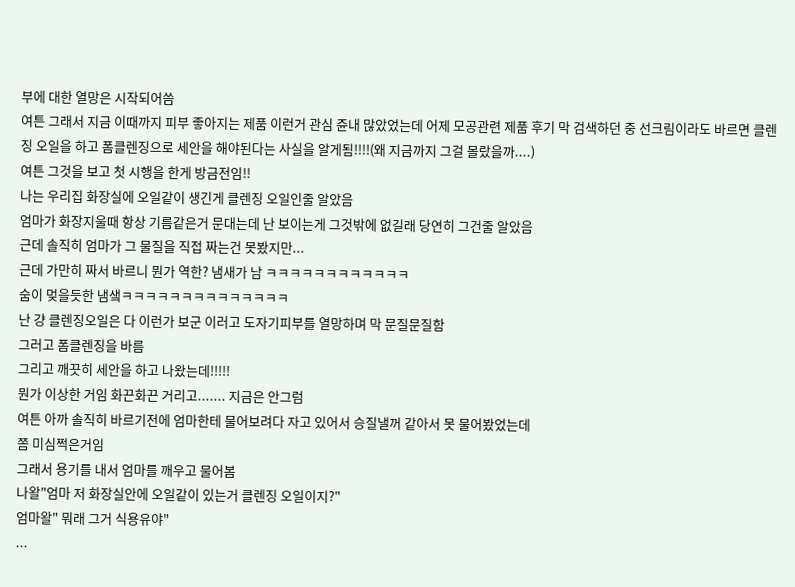부에 대한 열망은 시작되어씀
여튼 그래서 지금 이때까지 피부 좋아지는 제품 이런거 관심 쥰내 많았었는데 어제 모공관련 제품 후기 막 검색하던 중 선크림이라도 바르면 클렌징 오일을 하고 폼클렌징으로 세안을 해야된다는 사실을 알게됨!!!!(왜 지금까지 그걸 몰랐을까....)
여튼 그것을 보고 첫 시행을 한게 방금전임!!
나는 우리집 화장실에 오일같이 생긴게 클렌징 오일인줄 알았음
엄마가 화장지울때 항상 기름같은거 문대는데 난 보이는게 그것밖에 없길래 당연히 그건줄 알았음
근데 솔직히 엄마가 그 물질을 직접 짜는건 못봤지만...
근데 가만히 짜서 바르니 뭔가 역한? 냄새가 남 ㅋㅋㅋㅋㅋㅋㅋㅋㅋㅋㅋㅋ
숨이 멎을듯한 냄샠ㅋㅋㅋㅋㅋㅋㅋㅋㅋㅋㅋㅋㅋㅋ
난 걍 클렌징오일은 다 이런가 보군 이러고 도자기피부를 열망하며 막 문질문질함
그러고 폼클렌징을 바름
그리고 깨끗히 세안을 하고 나왔는데!!!!!
뭔가 이상한 거임 화끈화끈 거리고....... 지금은 안그럼
여튼 아까 솔직히 바르기전에 엄마한테 물어보려다 자고 있어서 승질낼꺼 같아서 못 물어봤었는데
쫌 미심쩍은거임
그래서 용기를 내서 엄마를 깨우고 물어봄
나왈"엄마 저 화장실안에 오일같이 있는거 클렌징 오일이지?"
엄마왈" 뭐래 그거 식용유야"
...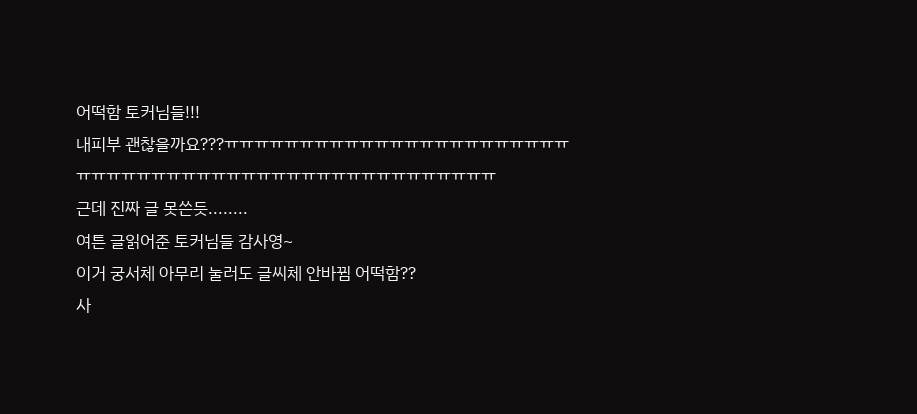어떡함 토커님들!!!
내피부 괜찮을까요???ㅠㅠㅠㅠㅠㅠㅠㅠㅠㅠㅠㅠㅠㅠㅠㅠㅠㅠㅠㅠㅠㅠㅠㅠㅠㅠㅠㅠㅠㅠㅠㅠㅠㅠㅠㅠㅠㅠㅠㅠㅠㅠㅠㅠㅠㅠㅠㅠㅠㅠㅠ
근데 진짜 글 못쓴듯........
여튼 글읽어준 토커님들 감사영~
이거 궁서체 아무리 눌러도 글씨체 안바뀜 어떡함??
사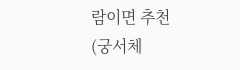람이면 추천(궁서체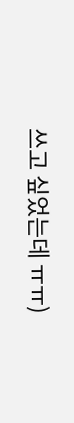쓰고 싶었는데 ㅠㅠ)